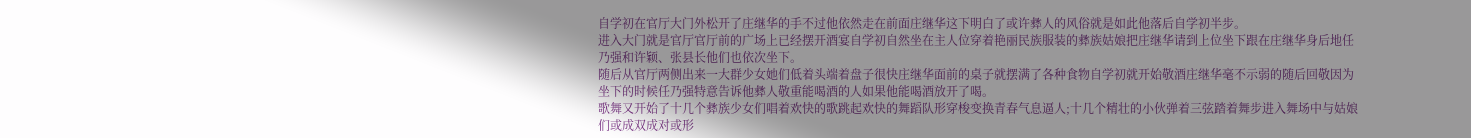自学初在官厅大门外松开了庄继华的手不过他依然走在前面庄继华这下明白了或许彝人的风俗就是如此他落后自学初半步。
进入大门就是官厅官厅前的广场上已经摆开酒宴自学初自然坐在主人位穿着艳丽民族服装的彝族姑娘把庄继华请到上位坐下跟在庄继华身后地任乃强和许颖、张县长他们也依次坐下。
随后从官厅两侧出来一大群少女她们低着头端着盘子很快庄继华面前的桌子就摆满了各种食物自学初就开始敬酒庄继华毫不示弱的随后回敬因为坐下的时候任乃强特意告诉他彝人敬重能喝酒的人如果他能喝酒放开了喝。
歌舞又开始了十几个彝族少女们唱着欢快的歌跳起欢快的舞蹈队形穿梭变换青春气息逼人;十几个精壮的小伙弹着三弦踏着舞步进入舞场中与姑娘们或成双成对或形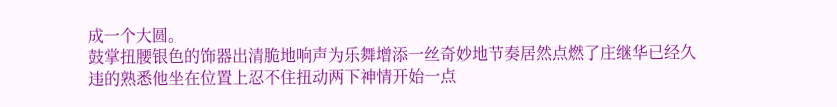成一个大圆。
鼓掌扭腰银色的饰器出清脆地响声为乐舞增添一丝奇妙地节奏居然点燃了庄继华已经久违的熟悉他坐在位置上忍不住扭动两下神情开始一点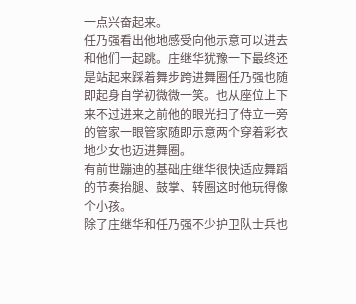一点兴奋起来。
任乃强看出他地感受向他示意可以进去和他们一起跳。庄继华犹豫一下最终还是站起来踩着舞步跨进舞圈任乃强也随即起身自学初微微一笑。也从座位上下来不过进来之前他的眼光扫了侍立一旁的管家一眼管家随即示意两个穿着彩衣地少女也迈进舞圈。
有前世蹦迪的基础庄继华很快适应舞蹈的节奏抬腿、鼓掌、转圈这时他玩得像个小孩。
除了庄继华和任乃强不少护卫队士兵也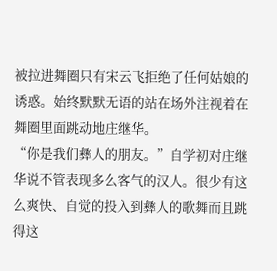被拉进舞圈只有宋云飞拒绝了任何姑娘的诱惑。始终默默无语的站在场外注视着在舞圈里面跳动地庄继华。
“你是我们彝人的朋友。”自学初对庄继华说不管表现多么客气的汉人。很少有这么爽快、自觉的投入到彝人的歌舞而且跳得这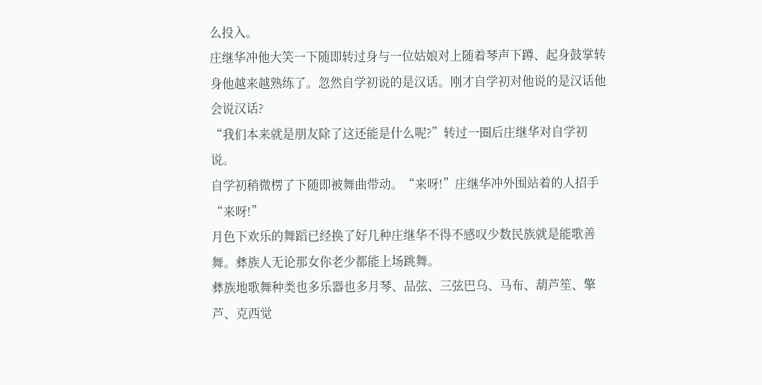么投入。
庄继华冲他大笑一下随即转过身与一位姑娘对上随着琴声下蹲、起身鼓掌转身他越来越熟练了。忽然自学初说的是汉话。刚才自学初对他说的是汉话他会说汉话?
“我们本来就是朋友除了这还能是什么呢?”转过一圈后庄继华对自学初说。
自学初稍微楞了下随即被舞曲带动。“来呀!”庄继华冲外围站着的人招手“来呀!”
月色下欢乐的舞蹈已经换了好几种庄继华不得不感叹少数民族就是能歌善舞。彝族人无论那女你老少都能上场跳舞。
彝族地歌舞种类也多乐器也多月琴、品弦、三弦巴乌、马布、葫芦笙、擎芦、克西觉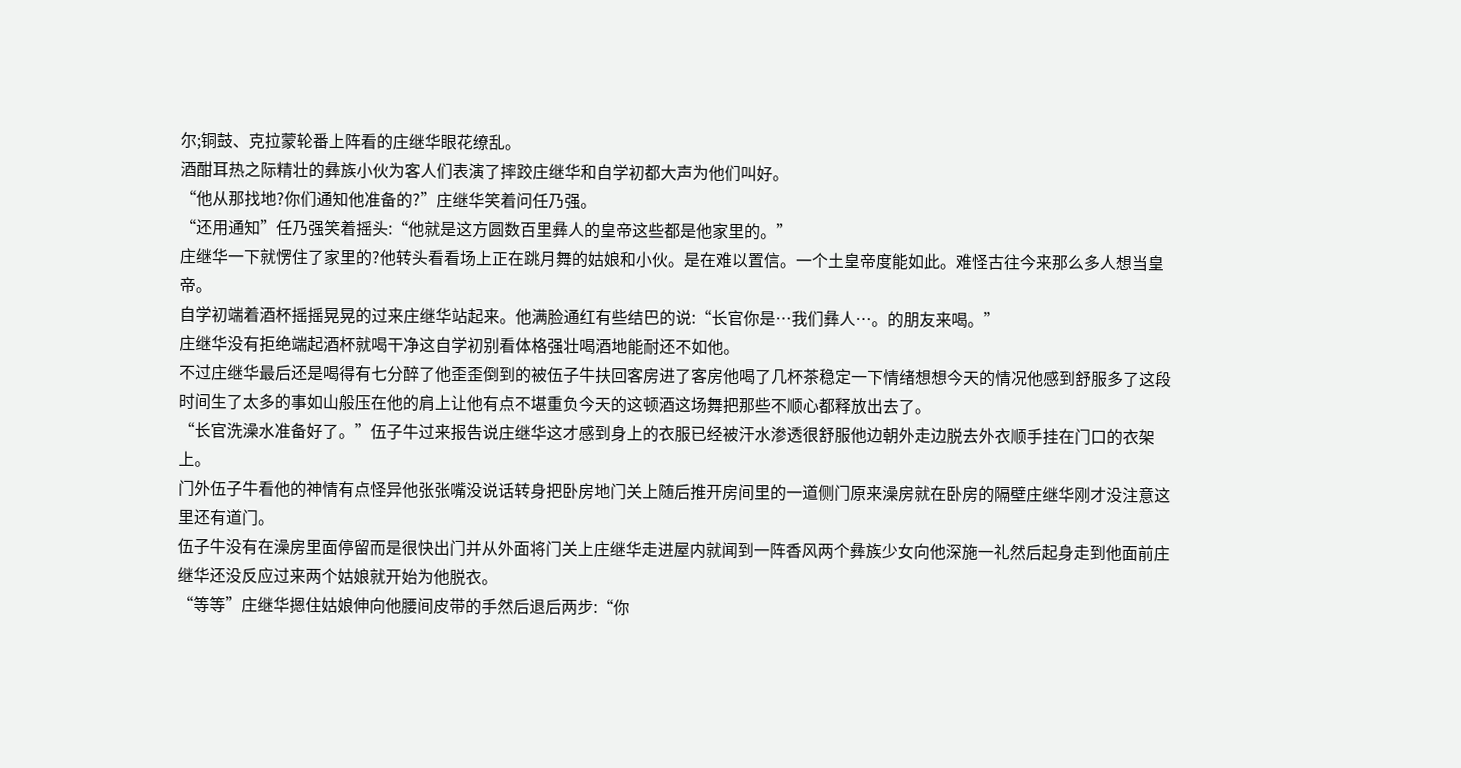尔;铜鼓、克拉蒙轮番上阵看的庄继华眼花缭乱。
酒酣耳热之际精壮的彝族小伙为客人们表演了摔跤庄继华和自学初都大声为他们叫好。
“他从那找地?你们通知他准备的?”庄继华笑着问任乃强。
“还用通知”任乃强笑着摇头:“他就是这方圆数百里彝人的皇帝这些都是他家里的。”
庄继华一下就愣住了家里的?他转头看看场上正在跳月舞的姑娘和小伙。是在难以置信。一个土皇帝度能如此。难怪古往今来那么多人想当皇帝。
自学初端着酒杯摇摇晃晃的过来庄继华站起来。他满脸通红有些结巴的说:“长官你是…我们彝人…。的朋友来喝。”
庄继华没有拒绝端起酒杯就喝干净这自学初别看体格强壮喝酒地能耐还不如他。
不过庄继华最后还是喝得有七分醉了他歪歪倒到的被伍子牛扶回客房进了客房他喝了几杯茶稳定一下情绪想想今天的情况他感到舒服多了这段时间生了太多的事如山般压在他的肩上让他有点不堪重负今天的这顿酒这场舞把那些不顺心都释放出去了。
“长官洗澡水准备好了。”伍子牛过来报告说庄继华这才感到身上的衣服已经被汗水渗透很舒服他边朝外走边脱去外衣顺手挂在门口的衣架上。
门外伍子牛看他的神情有点怪异他张张嘴没说话转身把卧房地门关上随后推开房间里的一道侧门原来澡房就在卧房的隔壁庄继华刚才没注意这里还有道门。
伍子牛没有在澡房里面停留而是很快出门并从外面将门关上庄继华走进屋内就闻到一阵香风两个彝族少女向他深施一礼然后起身走到他面前庄继华还没反应过来两个姑娘就开始为他脱衣。
“等等”庄继华摁住姑娘伸向他腰间皮带的手然后退后两步:“你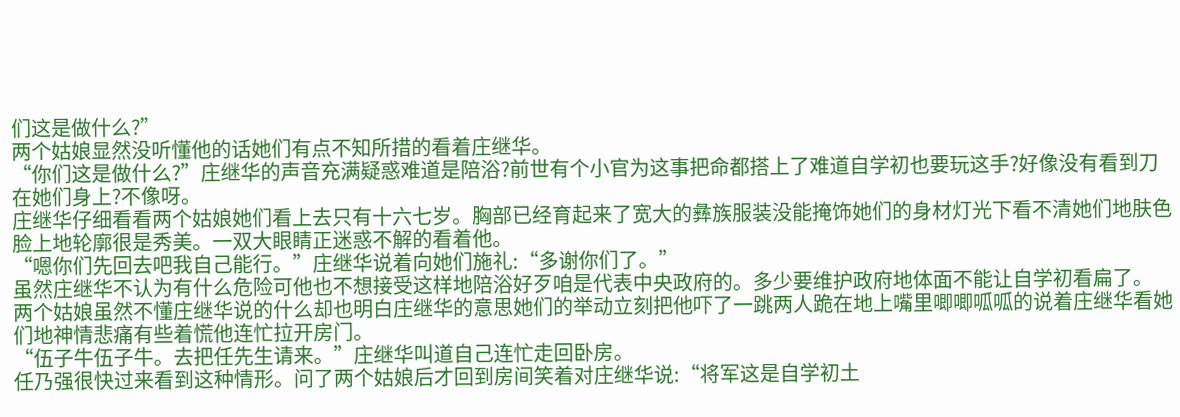们这是做什么?”
两个姑娘显然没听懂他的话她们有点不知所措的看着庄继华。
“你们这是做什么?”庄继华的声音充满疑惑难道是陪浴?前世有个小官为这事把命都搭上了难道自学初也要玩这手?好像没有看到刀在她们身上?不像呀。
庄继华仔细看看两个姑娘她们看上去只有十六七岁。胸部已经育起来了宽大的彝族服装没能掩饰她们的身材灯光下看不清她们地肤色脸上地轮廓很是秀美。一双大眼睛正迷惑不解的看着他。
“嗯你们先回去吧我自己能行。”庄继华说着向她们施礼:“多谢你们了。”
虽然庄继华不认为有什么危险可他也不想接受这样地陪浴好歹咱是代表中央政府的。多少要维护政府地体面不能让自学初看扁了。
两个姑娘虽然不懂庄继华说的什么却也明白庄继华的意思她们的举动立刻把他吓了一跳两人跪在地上嘴里唧唧呱呱的说着庄继华看她们地神情悲痛有些着慌他连忙拉开房门。
“伍子牛伍子牛。去把任先生请来。”庄继华叫道自己连忙走回卧房。
任乃强很快过来看到这种情形。问了两个姑娘后才回到房间笑着对庄继华说:“将军这是自学初土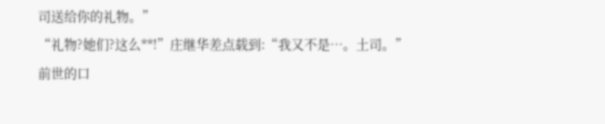司送给你的礼物。”
“礼物?她们?这么**!”庄继华差点载到:“我又不是…。土司。”
前世的口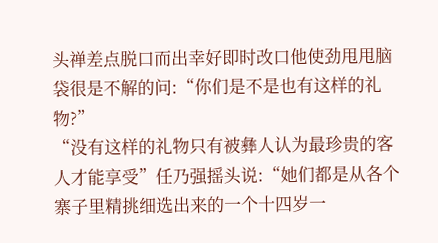头禅差点脱口而出幸好即时改口他使劲甩甩脑袋很是不解的问:“你们是不是也有这样的礼物?”
“没有这样的礼物只有被彝人认为最珍贵的客人才能享受”任乃强摇头说:“她们都是从各个寨子里精挑细选出来的一个十四岁一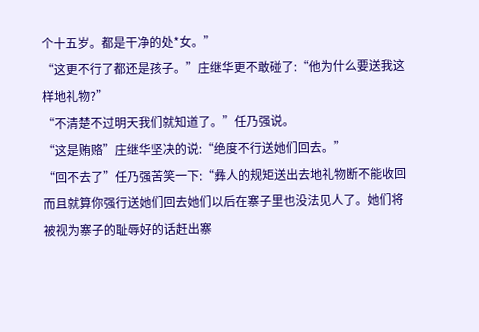个十五岁。都是干净的处*女。”
“这更不行了都还是孩子。”庄继华更不敢碰了:“他为什么要送我这样地礼物?”
“不清楚不过明天我们就知道了。”任乃强说。
“这是贿赂”庄继华坚决的说:“绝度不行送她们回去。”
“回不去了”任乃强苦笑一下:“彝人的规矩送出去地礼物断不能收回而且就算你强行送她们回去她们以后在寨子里也没法见人了。她们将被视为寨子的耻辱好的话赶出寨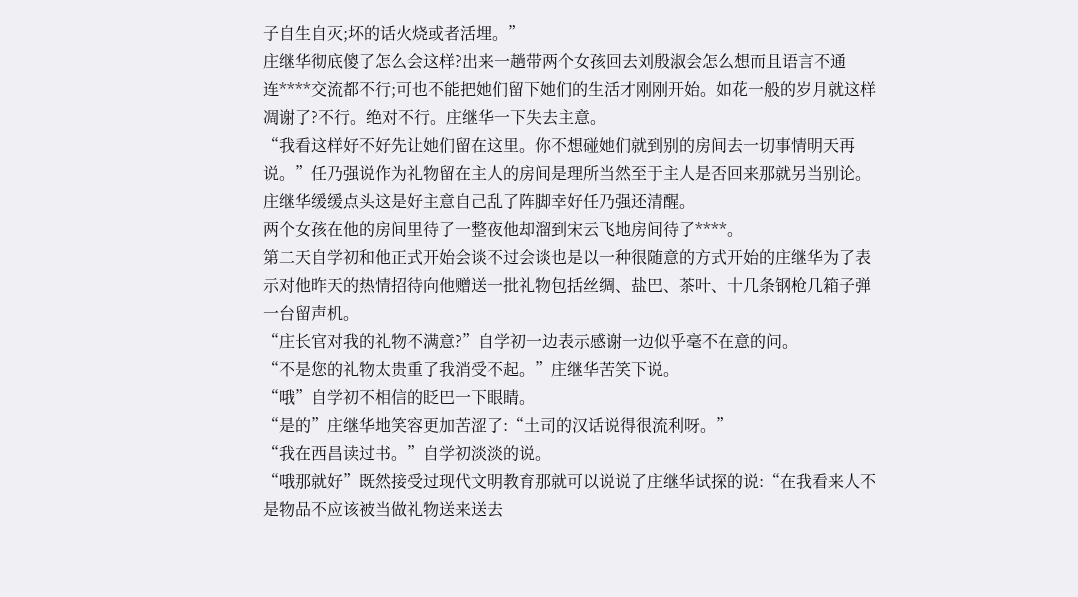子自生自灭;坏的话火烧或者活埋。”
庄继华彻底傻了怎么会这样?出来一趟带两个女孩回去刘殷淑会怎么想而且语言不通连****交流都不行;可也不能把她们留下她们的生活才刚刚开始。如花一般的岁月就这样凋谢了?不行。绝对不行。庄继华一下失去主意。
“我看这样好不好先让她们留在这里。你不想碰她们就到别的房间去一切事情明天再说。”任乃强说作为礼物留在主人的房间是理所当然至于主人是否回来那就另当别论。
庄继华缓缓点头这是好主意自己乱了阵脚幸好任乃强还清醒。
两个女孩在他的房间里待了一整夜他却溜到宋云飞地房间待了****。
第二天自学初和他正式开始会谈不过会谈也是以一种很随意的方式开始的庄继华为了表示对他昨天的热情招待向他赠送一批礼物包括丝绸、盐巴、茶叶、十几条钢枪几箱子弹一台留声机。
“庄长官对我的礼物不满意?”自学初一边表示感谢一边似乎毫不在意的问。
“不是您的礼物太贵重了我消受不起。”庄继华苦笑下说。
“哦”自学初不相信的眨巴一下眼睛。
“是的”庄继华地笑容更加苦涩了:“土司的汉话说得很流利呀。”
“我在西昌读过书。”自学初淡淡的说。
“哦那就好”既然接受过现代文明教育那就可以说说了庄继华试探的说:“在我看来人不是物品不应该被当做礼物送来送去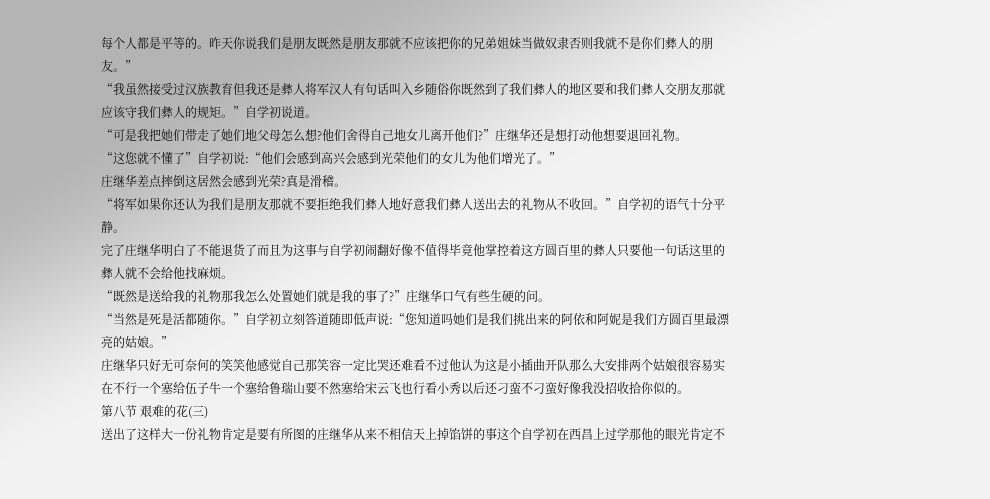每个人都是平等的。昨天你说我们是朋友既然是朋友那就不应该把你的兄弟姐妹当做奴隶否则我就不是你们彝人的朋友。”
“我虽然接受过汉族教育但我还是彝人将军汉人有句话叫入乡随俗你既然到了我们彝人的地区要和我们彝人交朋友那就应该守我们彝人的规矩。”自学初说道。
“可是我把她们带走了她们地父母怎么想?他们舍得自己地女儿离开他们?”庄继华还是想打动他想要退回礼物。
“这您就不懂了”自学初说:“他们会感到高兴会感到光荣他们的女儿为他们增光了。”
庄继华差点摔倒这居然会感到光荣?真是滑稽。
“将军如果你还认为我们是朋友那就不要拒绝我们彝人地好意我们彝人送出去的礼物从不收回。”自学初的语气十分平静。
完了庄继华明白了不能退货了而且为这事与自学初闹翻好像不值得毕竟他掌控着这方圆百里的彝人只要他一句话这里的彝人就不会给他找麻烦。
“既然是送给我的礼物那我怎么处置她们就是我的事了?”庄继华口气有些生硬的问。
“当然是死是活都随你。”自学初立刻答道随即低声说:“您知道吗她们是我们挑出来的阿依和阿妮是我们方圆百里最漂亮的姑娘。”
庄继华只好无可奈何的笑笑他感觉自己那笑容一定比哭还难看不过他认为这是小插曲开队那么大安排两个姑娘很容易实在不行一个塞给伍子牛一个塞给鲁瑞山要不然塞给宋云飞也行看小秀以后还刁蛮不刁蛮好像我没招收拾你似的。
第八节 艰难的花(三)
送出了这样大一份礼物肯定是要有所图的庄继华从来不相信天上掉馅饼的事这个自学初在西昌上过学那他的眼光肯定不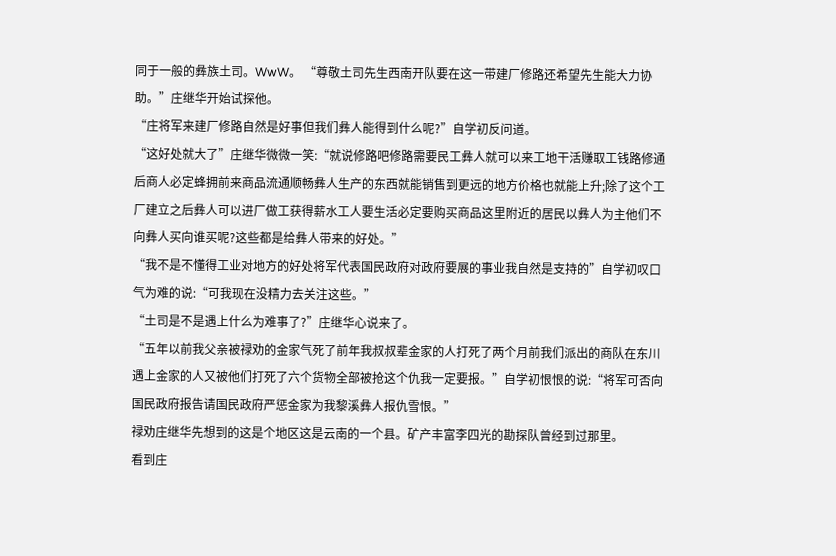同于一般的彝族土司。WwW。 “尊敬土司先生西南开队要在这一带建厂修路还希望先生能大力协助。”庄继华开始试探他。
“庄将军来建厂修路自然是好事但我们彝人能得到什么呢?”自学初反问道。
“这好处就大了”庄继华微微一笑:“就说修路吧修路需要民工彝人就可以来工地干活赚取工钱路修通后商人必定蜂拥前来商品流通顺畅彝人生产的东西就能销售到更远的地方价格也就能上升;除了这个工厂建立之后彝人可以进厂做工获得薪水工人要生活必定要购买商品这里附近的居民以彝人为主他们不向彝人买向谁买呢?这些都是给彝人带来的好处。”
“我不是不懂得工业对地方的好处将军代表国民政府对政府要展的事业我自然是支持的”自学初叹口气为难的说:“可我现在没精力去关注这些。”
“土司是不是遇上什么为难事了?”庄继华心说来了。
“五年以前我父亲被禄劝的金家气死了前年我叔叔辈金家的人打死了两个月前我们派出的商队在东川遇上金家的人又被他们打死了六个货物全部被抢这个仇我一定要报。”自学初恨恨的说:“将军可否向国民政府报告请国民政府严惩金家为我黎溪彝人报仇雪恨。”
禄劝庄继华先想到的这是个地区这是云南的一个县。矿产丰富李四光的勘探队曾经到过那里。
看到庄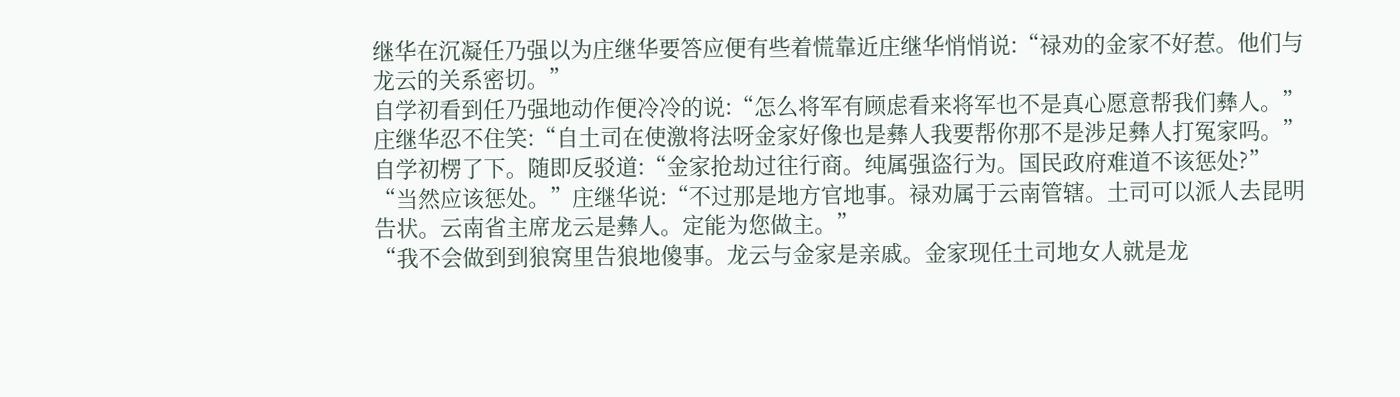继华在沉凝任乃强以为庄继华要答应便有些着慌靠近庄继华悄悄说:“禄劝的金家不好惹。他们与龙云的关系密切。”
自学初看到任乃强地动作便冷冷的说:“怎么将军有顾虑看来将军也不是真心愿意帮我们彝人。”
庄继华忍不住笑:“自土司在使激将法呀金家好像也是彝人我要帮你那不是涉足彝人打冤家吗。”
自学初楞了下。随即反驳道:“金家抢劫过往行商。纯属强盗行为。国民政府难道不该惩处?”
“当然应该惩处。”庄继华说:“不过那是地方官地事。禄劝属于云南管辖。土司可以派人去昆明告状。云南省主席龙云是彝人。定能为您做主。”
“我不会做到到狼窝里告狼地傻事。龙云与金家是亲戚。金家现任土司地女人就是龙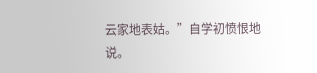云家地表姑。”自学初愤恨地说。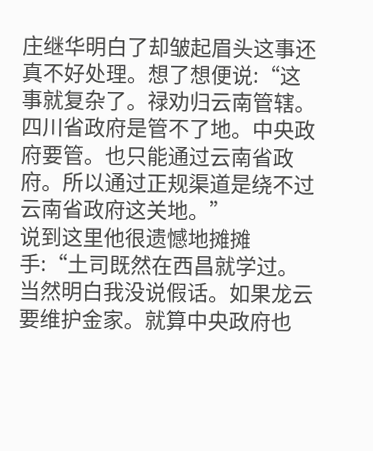庄继华明白了却皱起眉头这事还真不好处理。想了想便说:“这事就复杂了。禄劝归云南管辖。四川省政府是管不了地。中央政府要管。也只能通过云南省政府。所以通过正规渠道是绕不过云南省政府这关地。”
说到这里他很遗憾地摊摊手:“土司既然在西昌就学过。当然明白我没说假话。如果龙云要维护金家。就算中央政府也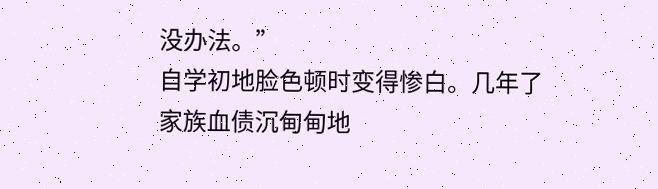没办法。”
自学初地脸色顿时变得惨白。几年了家族血债沉甸甸地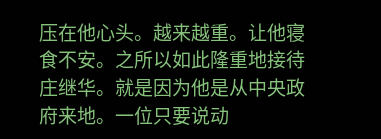压在他心头。越来越重。让他寝食不安。之所以如此隆重地接待庄继华。就是因为他是从中央政府来地。一位只要说动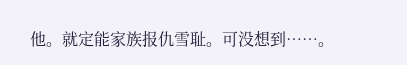他。就定能家族报仇雪耻。可没想到……。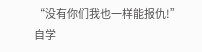“没有你们我也一样能报仇!”自学